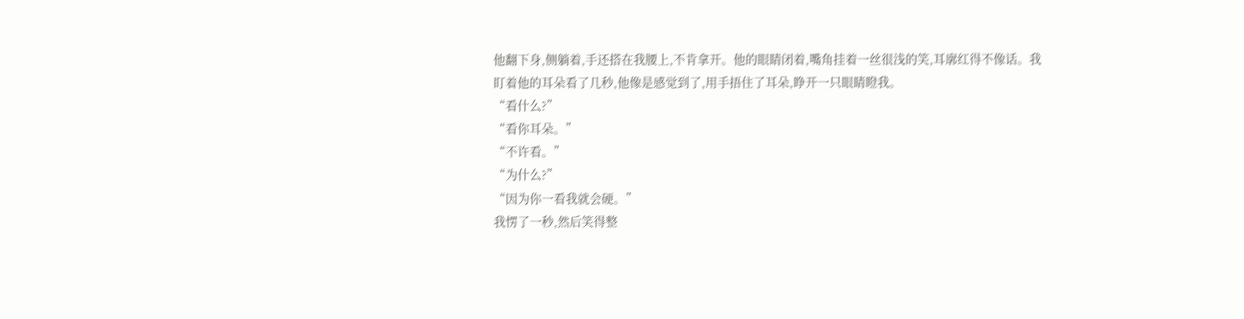他翻下身,侧躺着,手还搭在我腰上,不肯拿开。他的眼睛闭着,嘴角挂着一丝很浅的笑,耳廓红得不像话。我盯着他的耳朵看了几秒,他像是感觉到了,用手捂住了耳朵,睁开一只眼睛瞪我。
“看什么?”
“看你耳朵。”
“不许看。”
“为什么?”
“因为你一看我就会硬。”
我愣了一秒,然后笑得整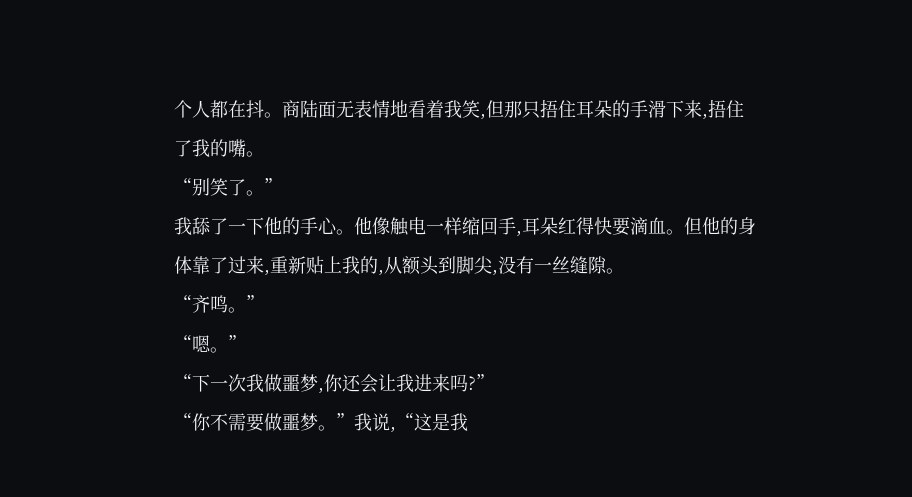个人都在抖。商陆面无表情地看着我笑,但那只捂住耳朵的手滑下来,捂住了我的嘴。
“别笑了。”
我舔了一下他的手心。他像触电一样缩回手,耳朵红得快要滴血。但他的身体靠了过来,重新贴上我的,从额头到脚尖,没有一丝缝隙。
“齐鸣。”
“嗯。”
“下一次我做噩梦,你还会让我进来吗?”
“你不需要做噩梦。”我说,“这是我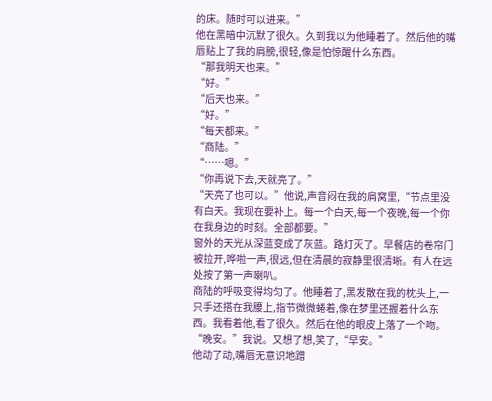的床。随时可以进来。”
他在黑暗中沉默了很久。久到我以为他睡着了。然后他的嘴唇贴上了我的肩膀,很轻,像是怕惊醒什么东西。
“那我明天也来。”
“好。”
“后天也来。”
“好。”
“每天都来。”
“商陆。”
“……嗯。”
“你再说下去,天就亮了。”
“天亮了也可以。”他说,声音闷在我的肩窝里,“节点里没有白天。我现在要补上。每一个白天,每一个夜晚,每一个你在我身边的时刻。全部都要。”
窗外的天光从深蓝变成了灰蓝。路灯灭了。早餐店的卷帘门被拉开,哗啦一声,很远,但在清晨的寂静里很清晰。有人在远处按了第一声喇叭。
商陆的呼吸变得均匀了。他睡着了,黑发散在我的枕头上,一只手还搭在我腰上,指节微微蜷着,像在梦里还握着什么东西。我看着他,看了很久。然后在他的眼皮上落了一个吻。
“晚安。”我说。又想了想,笑了,“早安。”
他动了动,嘴唇无意识地蹭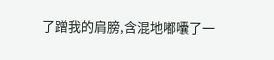了蹭我的肩膀,含混地嘟囔了一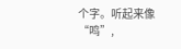个字。听起来像“鸣”,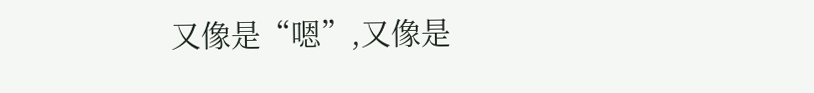又像是“嗯”,又像是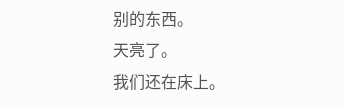别的东西。
天亮了。
我们还在床上。